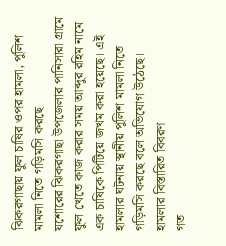ঝিকরগাছায় ফুল চাষির ওপর হামলা, পুলিশ মামলা নিতে গড়িমসি করছে
যশোরের ঝিকরগাছা উপজেলার পানিসারা গ্রামে ফুল খেতে কাজ করার সময় আব্দুর রহিম নামে এক চাষিকে পিটিয়ে জখম করা হয়েছে। এই হামলার ঘটনায় স্থানীয় পুলিশ মামলা নিতে গড়িমসি করছে বলে অভিযোগ উঠেছে।
হামলার বিস্তারিত বিবরণ
গত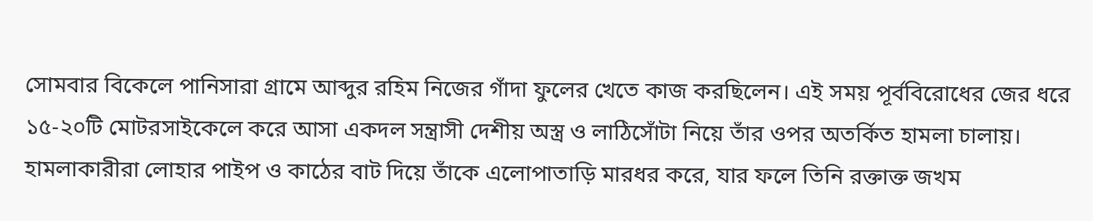সোমবার বিকেলে পানিসারা গ্রামে আব্দুর রহিম নিজের গাঁদা ফুলের খেতে কাজ করছিলেন। এই সময় পূর্ববিরোধের জের ধরে ১৫-২০টি মোটরসাইকেলে করে আসা একদল সন্ত্রাসী দেশীয় অস্ত্র ও লাঠিসোঁটা নিয়ে তাঁর ওপর অতর্কিত হামলা চালায়। হামলাকারীরা লোহার পাইপ ও কাঠের বাট দিয়ে তাঁকে এলোপাতাড়ি মারধর করে, যার ফলে তিনি রক্তাক্ত জখম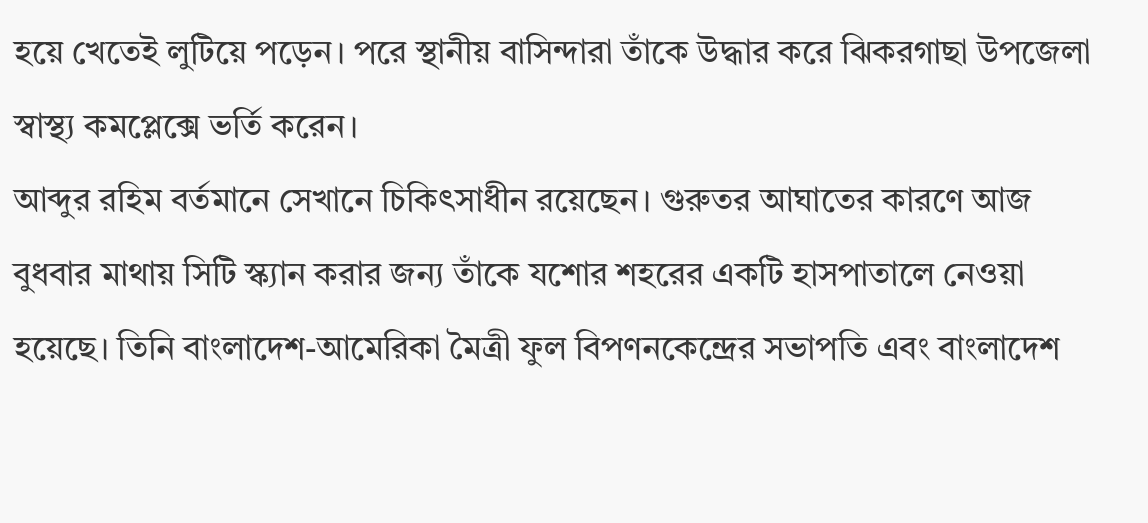হয়ে খেতেই লুটিয়ে পড়েন। পরে স্থানীয় বাসিন্দারা তাঁকে উদ্ধার করে ঝিকরগাছা উপজেলা স্বাস্থ্য কমপ্লেক্সে ভর্তি করেন।
আব্দুর রহিম বর্তমানে সেখানে চিকিৎসাধীন রয়েছেন। গুরুতর আঘাতের কারণে আজ বুধবার মাথায় সিটি স্ক্যান করার জন্য তাঁকে যশোর শহরের একটি হাসপাতালে নেওয়া হয়েছে। তিনি বাংলাদেশ-আমেরিকা মৈত্রী ফুল বিপণনকেন্দ্রের সভাপতি এবং বাংলাদেশ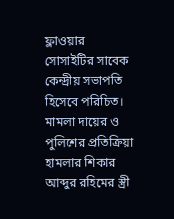ফ্লাওয়ার সোসাইটির সাবেক কেন্দ্রীয় সভাপতি হিসেবে পরিচিত।
মামলা দায়ের ও পুলিশের প্রতিক্রিয়া
হামলার শিকার আব্দুর রহিমের স্ত্রী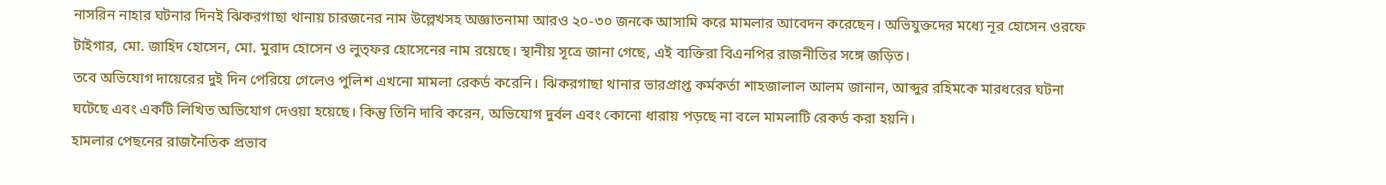নাসরিন নাহার ঘটনার দিনই ঝিকরগাছা থানায় চারজনের নাম উল্লেখসহ অজ্ঞাতনামা আরও ২০-৩০ জনকে আসামি করে মামলার আবেদন করেছেন। অভিযুক্তদের মধ্যে নূর হোসেন ওরফে টাইগার, মো. জাহিদ হোসেন, মো. মুরাদ হোসেন ও লুত্ফর হোসেনের নাম রয়েছে। স্থানীয় সূত্রে জানা গেছে, এই ব্যক্তিরা বিএনপির রাজনীতির সঙ্গে জড়িত।
তবে অভিযোগ দায়েরের দুই দিন পেরিয়ে গেলেও পুলিশ এখনো মামলা রেকর্ড করেনি। ঝিকরগাছা থানার ভারপ্রাপ্ত কর্মকর্তা শাহজালাল আলম জানান, আব্দুর রহিমকে মারধরের ঘটনা ঘটেছে এবং একটি লিখিত অভিযোগ দেওয়া হয়েছে। কিন্তু তিনি দাবি করেন, অভিযোগ দুর্বল এবং কোনো ধারায় পড়ছে না বলে মামলাটি রেকর্ড করা হয়নি।
হামলার পেছনের রাজনৈতিক প্রভাব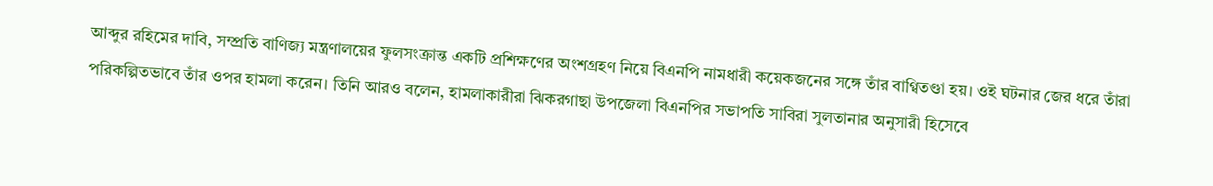আব্দুর রহিমের দাবি, সম্প্রতি বাণিজ্য মন্ত্রণালয়ের ফুলসংক্রান্ত একটি প্রশিক্ষণের অংশগ্রহণ নিয়ে বিএনপি নামধারী কয়েকজনের সঙ্গে তাঁর বাগ্বিতণ্ডা হয়। ওই ঘটনার জের ধরে তাঁরা পরিকল্পিতভাবে তাঁর ওপর হামলা করেন। তিনি আরও বলেন, হামলাকারীরা ঝিকরগাছা উপজেলা বিএনপির সভাপতি সাবিরা সুলতানার অনুসারী হিসেবে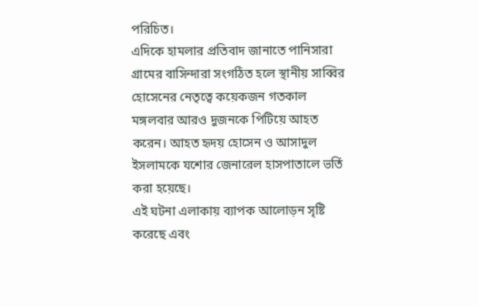পরিচিত।
এদিকে হামলার প্রতিবাদ জানাতে পানিসারা গ্রামের বাসিন্দারা সংগঠিত হলে স্থানীয় সাব্বির হোসেনের নেতৃত্বে কয়েকজন গতকাল মঙ্গলবার আরও দুজনকে পিটিয়ে আহত করেন। আহত হৃদয় হোসেন ও আসাদুল ইসলামকে যশোর জেনারেল হাসপাতালে ভর্তি করা হয়েছে।
এই ঘটনা এলাকায় ব্যাপক আলোড়ন সৃষ্টি করেছে এবং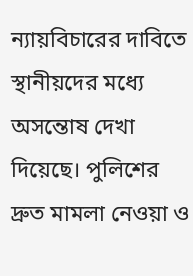ন্যায়বিচারের দাবিতে স্থানীয়দের মধ্যে অসন্তোষ দেখা দিয়েছে। পুলিশের দ্রুত মামলা নেওয়া ও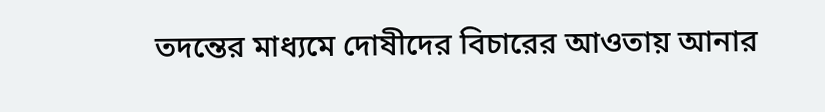তদন্তের মাধ্যমে দোষীদের বিচারের আওতায় আনার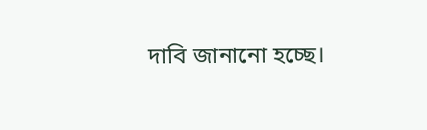দাবি জানানো হচ্ছে।